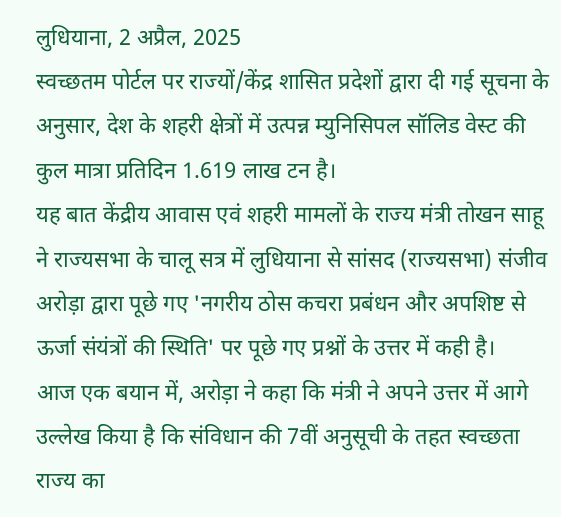लुधियाना, 2 अप्रैल, 2025
स्वच्छतम पोर्टल पर राज्यों/केंद्र शासित प्रदेशों द्वारा दी गई सूचना के अनुसार, देश के शहरी क्षेत्रों में उत्पन्न म्युनिसिपल सॉलिड वेस्ट की कुल मात्रा प्रतिदिन 1.619 लाख टन है।
यह बात केंद्रीय आवास एवं शहरी मामलों के राज्य मंत्री तोखन साहू ने राज्यसभा के चालू सत्र में लुधियाना से सांसद (राज्यसभा) संजीव अरोड़ा द्वारा पूछे गए 'नगरीय ठोस कचरा प्रबंधन और अपशिष्ट से ऊर्जा संयंत्रों की स्थिति' पर पूछे गए प्रश्नों के उत्तर में कही है।
आज एक बयान में, अरोड़ा ने कहा कि मंत्री ने अपने उत्तर में आगे उल्लेख किया है कि संविधान की 7वीं अनुसूची के तहत स्वच्छता राज्य का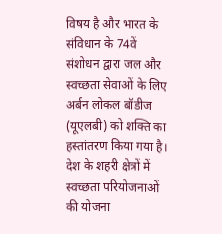विषय है और भारत के संविधान के 74वें संशोधन द्वारा जल और स्वच्छता सेवाओं के लिए अर्बन लोकल बॉडीज (यूएलबी) को शक्ति का हस्तांतरण किया गया है। देश के शहरी क्षेत्रों में स्वच्छता परियोजनाओं की योजना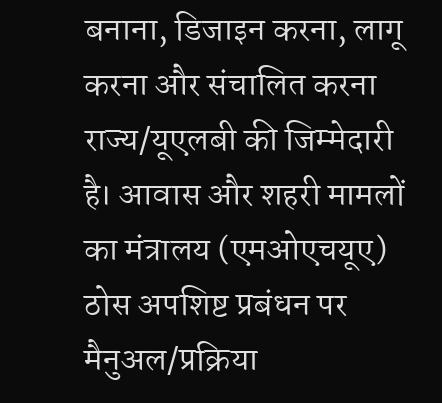बनाना, डिजाइन करना, लागू करना और संचालित करना राज्य/यूएलबी की जिम्मेदारी है। आवास और शहरी मामलों का मंत्रालय (एमओएचयूए) ठोस अपशिष्ट प्रबंधन पर मैनुअल/प्रक्रिया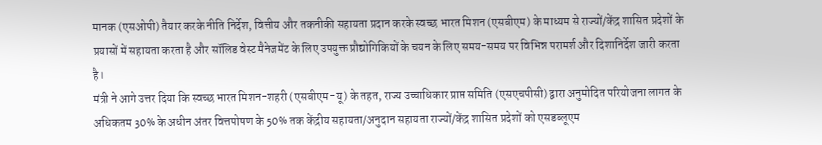मानक (एसओपी) तैयार करके नीति निर्देश, वित्तीय और तकनीकी सहायता प्रदान करके स्वच्छ भारत मिशन (एसबीएम) के माध्यम से राज्यों/केंद्र शासित प्रदेशों के प्रयासों में सहायता करता है और सॉलिड वेस्ट मैनेजमेंट के लिए उपयुक्त प्रौद्योगिकियों के चयन के लिए समय-समय पर विभिन्न परामर्श और दिशानिर्देश जारी करता है।
मंत्री ने आगे उत्तर दिया कि स्वच्छ भारत मिशन-शहरी (एसबीएम-यू) के तहत, राज्य उच्चाधिकार प्राप्त समिति (एसएचपीसी) द्वारा अनुमोदित परियोजना लागत के अधिकतम 30% के अधीन अंतर वित्तपोषण के 50% तक केंद्रीय सहायता/अनुदान सहायता राज्यों/केंद्र शासित प्रदेशों को एसडब्लूएम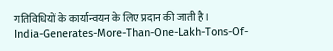गतिविधियों के कार्यान्वयन के लिए प्रदान की जाती है।
India-Generates-More-Than-One-Lakh-Tons-Of-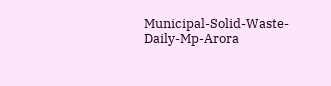Municipal-Solid-Waste-Daily-Mp-Arora